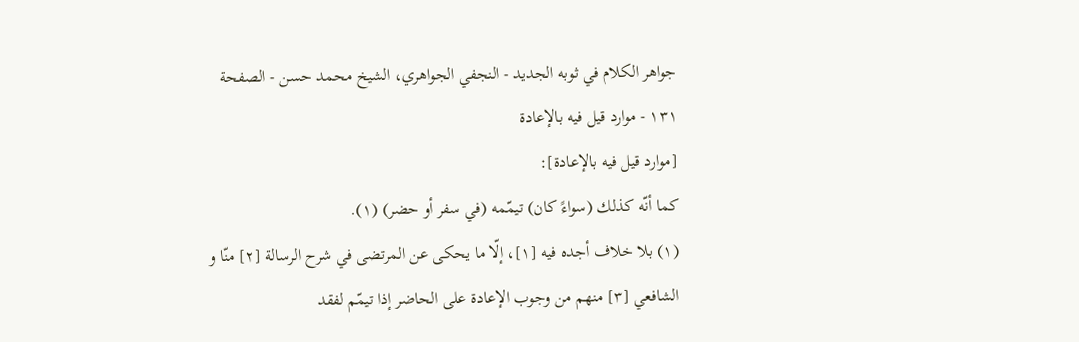جواهر الكلام في ثوبه الجديد - النجفي الجواهري، الشيخ محمد حسن - الصفحة ١٣١ - موارد قيل فيه بالإعادة
[موارد قيل فيه بالإعادة]:
كما أنّه كذلك (سواءً كان) تيمّمه (في سفر أو حضر) (١).
(١) بلا خلاف أجده فيه [١]، إلّا ما يحكى عن المرتضى في شرح الرسالة [٢] منّا و الشافعي [٣] منهم من وجوب الإعادة على الحاضر إذا تيمّم لفقد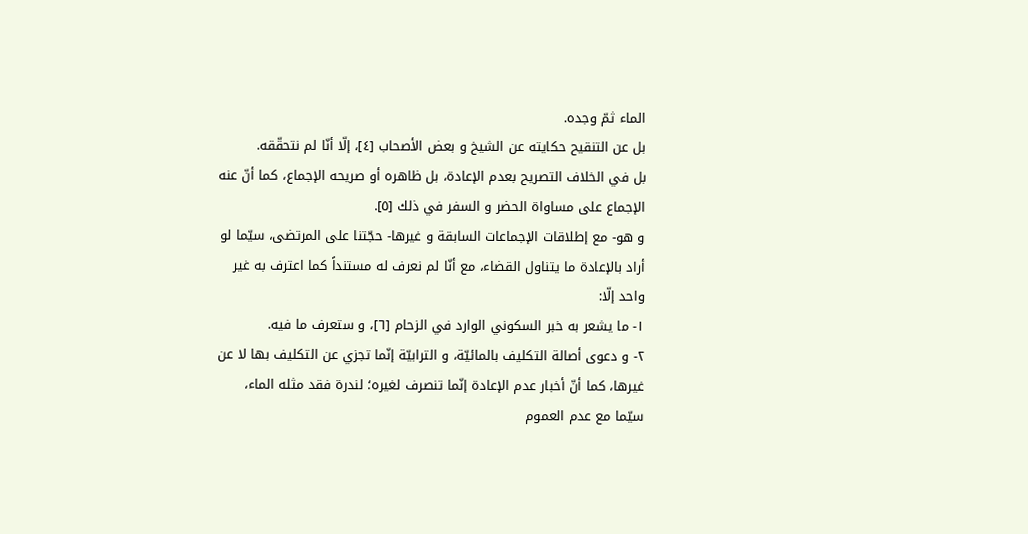الماء ثمّ وجده.
بل عن التنقيح حكايته عن الشيخ و بعض الأصحاب [٤]، إلّا أنّا لم نتحقّقه.
بل في الخلاف التصريح بعدم الإعادة، بل ظاهره أو صريحه الإجماع، كما أنّ عنه الإجماع على مساواة الحضر و السفر في ذلك [٥].
و هو- مع إطلاقات الإجماعات السابقة و غيرها- حجّتنا على المرتضى، سيّما لو أراد بالإعادة ما يتناول القضاء، مع أنّا لم نعرف له مستنداً كما اعترف به غير واحد إلّا:
١- ما يشعر به خبر السكوني الوارد في الزحام [٦]، و ستعرف ما فيه.
٢- و دعوى أصالة التكليف بالمائيّة، و الترابيّة إنّما تجزي عن التكليف بها لا عن غيرها، كما أنّ أخبار عدم الإعادة إنّما تنصرف لغيره؛ لندرة فقد مثله الماء، سيّما مع عدم العموم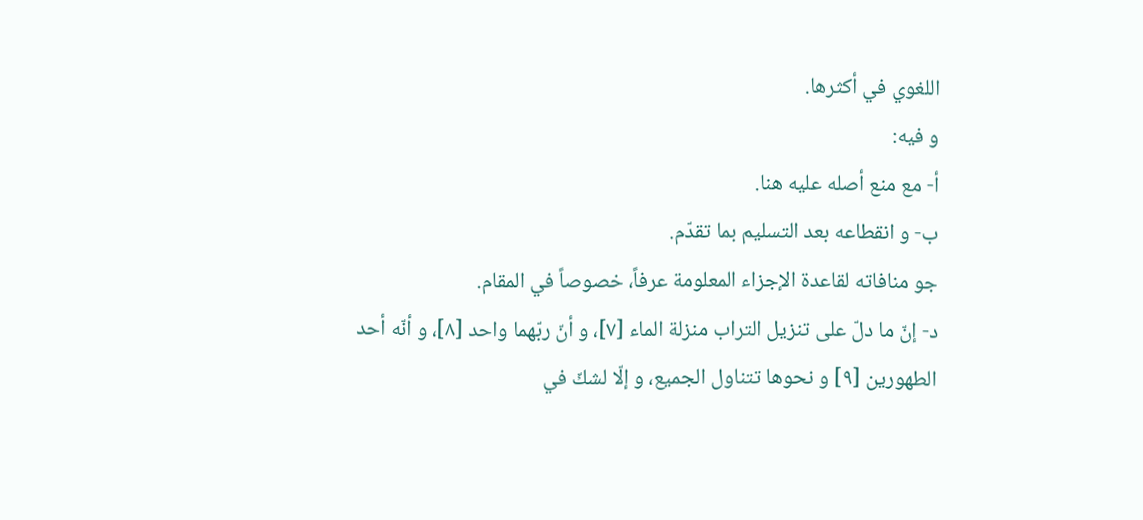اللغوي في أكثرها.
و فيه:
أ- مع منع أصله عليه هنا.
ب- و انقطاعه بعد التسليم بما تقدّم.
جو منافاته لقاعدة الإجزاء المعلومة عرفاً، خصوصاً في المقام.
د- إنّ ما دلّ على تنزيل التراب منزلة الماء [٧]، و أنّ ربّهما واحد [٨]، و أنّه أحد الطهورين [٩] و نحوها تتناول الجميع، و إلّا لشكّ في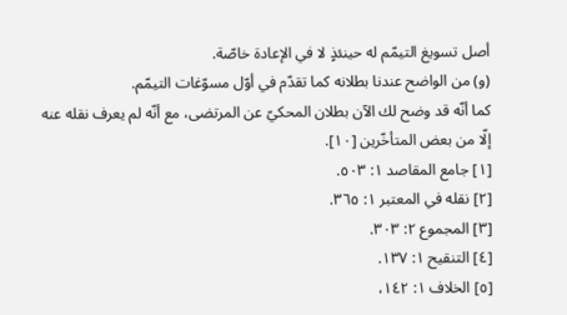أصل تسويغ التيمّم له حينئذٍ لا في الإعادة خاصّة.
(و) من الواضح عندنا بطلانه كما تقدّم في أوّل مسوّغات التيمّم.
كما أنّه قد وضح لك الآن بطلان المحكيّ عن المرتضى، مع أنّه لم يعرف نقله عنه إلّا من بعض المتأخّرين [١٠].
[١] جامع المقاصد ١: ٥٠٣.
[٢] نقله في المعتبر ١: ٣٦٥.
[٣] المجموع ٢: ٣٠٣.
[٤] التنقيح ١: ١٣٧.
[٥] الخلاف ١: ١٤٢،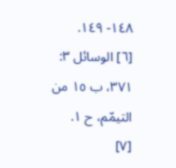١٤٨- ١٤٩.
[٦] الوسائل ٣: ٣٧١، ب ١٥ من التيمّم، ح ١.
[٧]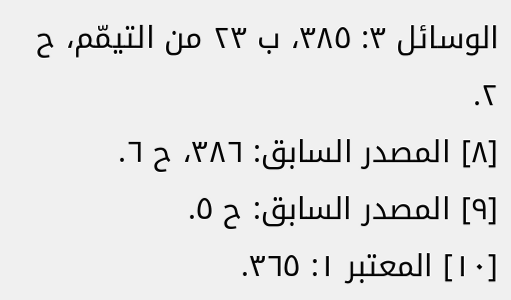الوسائل ٣: ٣٨٥، ب ٢٣ من التيمّم، ح ٢.
[٨] المصدر السابق: ٣٨٦، ح ٦.
[٩] المصدر السابق: ح ٥.
[١٠] المعتبر ١: ٣٦٥.